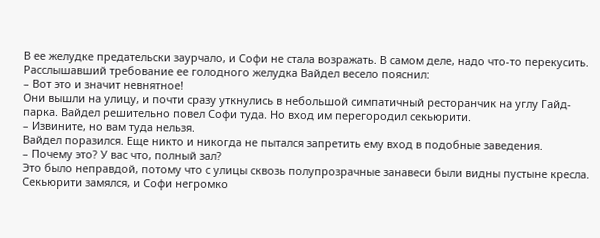В ее желудке предательски заурчало, и Софи не стала возражать. В самом деле, надо что-то перекусить.
Расслышавший требование ее голодного желудка Вайдел весело пояснил:
– Вот это и значит невнятное!
Они вышли на улицу, и почти сразу уткнулись в небольшой симпатичный ресторанчик на углу Гайд-парка. Вайдел решительно повел Софи туда. Но вход им перегородил секьюрити.
– Извините, но вам туда нельзя.
Вайдел поразился. Еще никто и никогда не пытался запретить ему вход в подобные заведения.
– Почему это? У вас что, полный зал?
Это было неправдой, потому что с улицы сквозь полупрозрачные занавеси были видны пустыне кресла. Секьюрити замялся, и Софи негромко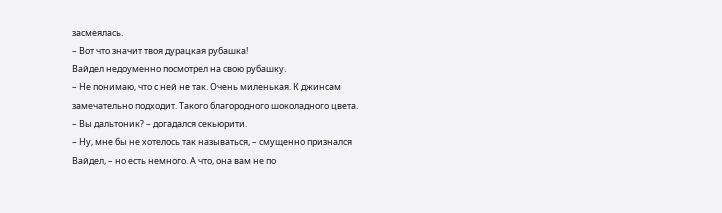засмеялась.
– Вот что значит твоя дурацкая рубашка!
Вайдел недоуменно посмотрел на свою рубашку.
– Не понимаю, что с ней не так. Очень миленькая. К джинсам замечательно подходит. Такого благородного шоколадного цвета.
– Вы дальтоник? – догадался секьюрити.
– Ну, мне бы не хотелось так называться, – смущенно признался Вайдел, – но есть немного. А что, она вам не по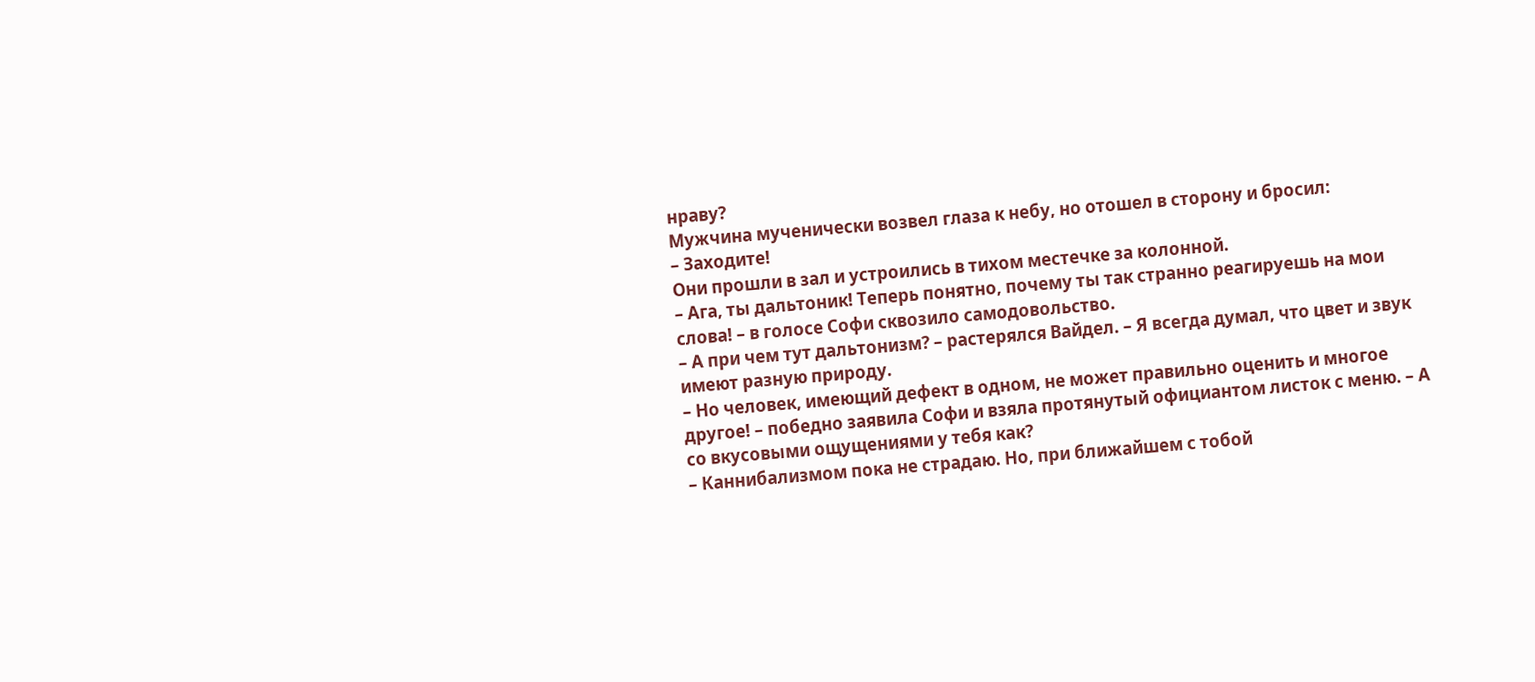нраву?
Мужчина мученически возвел глаза к небу, но отошел в сторону и бросил:
– Заходите!
Они прошли в зал и устроились в тихом местечке за колонной.
– Ага, ты дальтоник! Теперь понятно, почему ты так странно реагируешь на мои слова! – в голосе Софи сквозило самодовольство.
– А при чем тут дальтонизм? – растерялся Вайдел. – Я всегда думал, что цвет и звук имеют разную природу.
– Но человек, имеющий дефект в одном, не может правильно оценить и многое другое! – победно заявила Софи и взяла протянутый официантом листок с меню. – А со вкусовыми ощущениями у тебя как?
– Каннибализмом пока не страдаю. Но, при ближайшем с тобой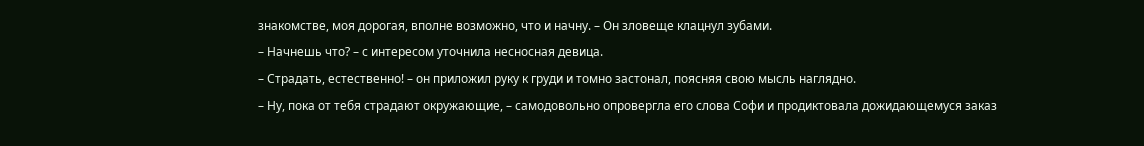знакомстве, моя дорогая, вполне возможно, что и начну. – Он зловеще клацнул зубами.
– Начнешь что? – с интересом уточнила несносная девица.
– Страдать, естественно! – он приложил руку к груди и томно застонал, поясняя свою мысль наглядно.
– Ну, пока от тебя страдают окружающие, – самодовольно опровергла его слова Софи и продиктовала дожидающемуся заказ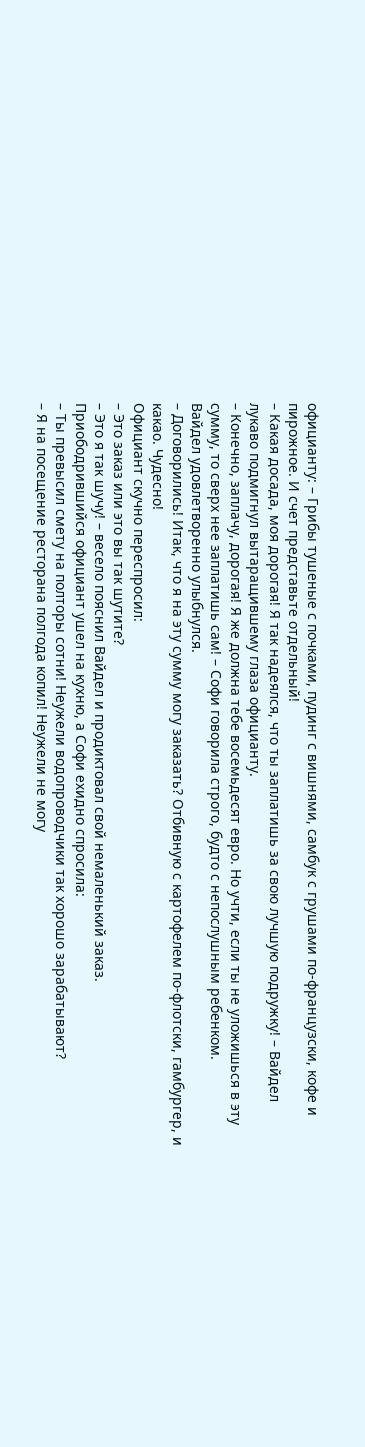официанту: – Грибы тушеные с почками, пудинг с вишнями, самбук с грушами по-французски, кофе и пирожное. И счет представьте отдельный!
– Какая досада, моя дорогая! Я так надеялся, что ты заплатишь за свою лучшую подружку! – Вайдел лукаво подмигнул вытаращившему глаза официанту.
– Конечно, заплачу, дорогая! Я же должна тебе восемьдесят евро. Но учти, если ты не уложишься в эту сумму, то сверх нее заплатишь сам! – Софи говорила строго, будто с непослушным ребенком.
Вайдел удовлетворенно улыбнулся.
– Договорились! Итак, что я на эту сумму могу заказать? Отбивную с картофелем по-флотски, гамбургер, и какао. Чудесно!
Официант скучно переспросил:
– Это заказ или это вы так шутите?
– Это я так шучу! – весело пояснил Вайдел и продиктовал свой немаленький заказ.
Приободрившийся официант ушел на кухню, а Софи ехидно спросила:
– Ты превысил смету на полторы сотни! Неужели водопроводчики так хорошо зарабатывают?
– Я на посещение ресторана полгода копил! Неужели не могу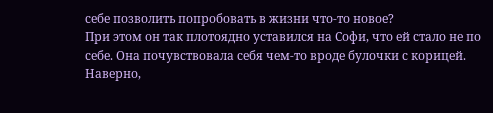себе позволить попробовать в жизни что-то новое?
При этом он так плотоядно уставился на Софи, что ей стало не по себе. Она почувствовала себя чем-то вроде булочки с корицей. Наверно,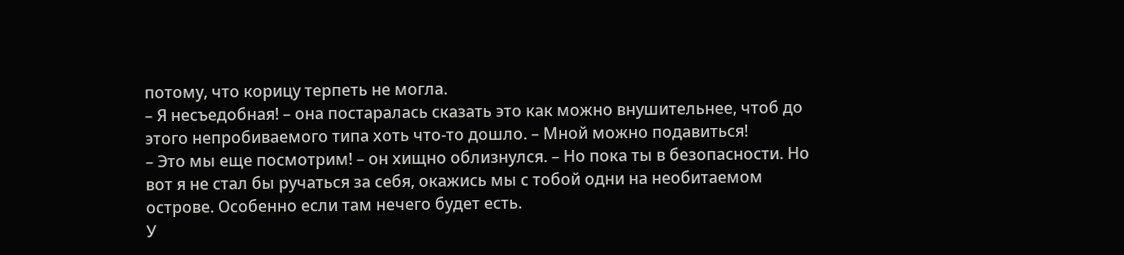потому, что корицу терпеть не могла.
– Я несъедобная! – она постаралась сказать это как можно внушительнее, чтоб до этого непробиваемого типа хоть что-то дошло. – Мной можно подавиться!
– Это мы еще посмотрим! – он хищно облизнулся. – Но пока ты в безопасности. Но вот я не стал бы ручаться за себя, окажись мы с тобой одни на необитаемом острове. Особенно если там нечего будет есть.
У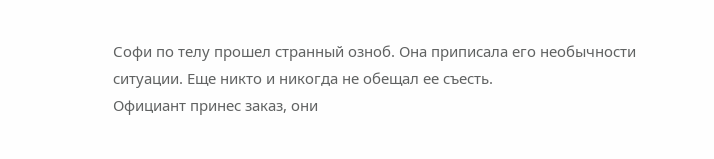Софи по телу прошел странный озноб. Она приписала его необычности ситуации. Еще никто и никогда не обещал ее съесть.
Официант принес заказ, они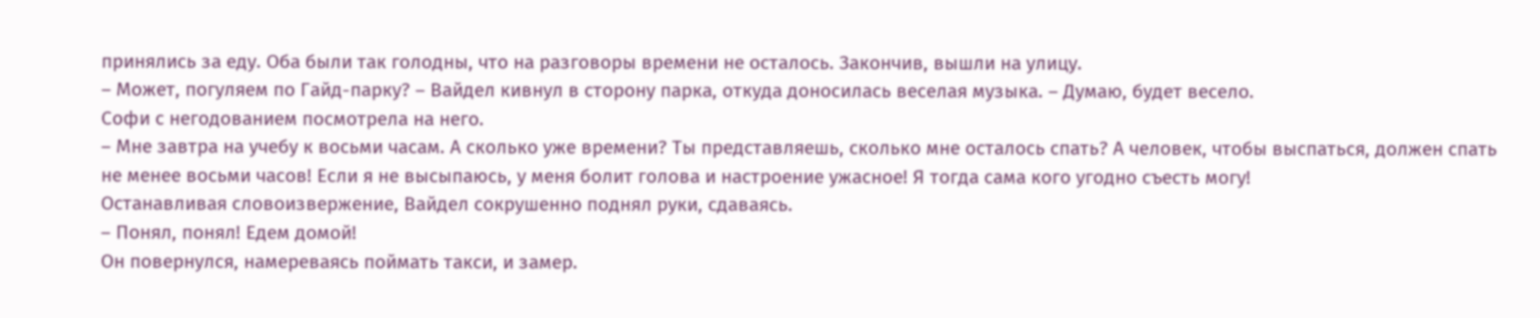принялись за еду. Оба были так голодны, что на разговоры времени не осталось. Закончив, вышли на улицу.
– Может, погуляем по Гайд-парку? – Вайдел кивнул в сторону парка, откуда доносилась веселая музыка. – Думаю, будет весело.
Софи с негодованием посмотрела на него.
– Мне завтра на учебу к восьми часам. А сколько уже времени? Ты представляешь, сколько мне осталось спать? А человек, чтобы выспаться, должен спать не менее восьми часов! Если я не высыпаюсь, у меня болит голова и настроение ужасное! Я тогда сама кого угодно съесть могу!
Останавливая словоизвержение, Вайдел сокрушенно поднял руки, сдаваясь.
– Понял, понял! Едем домой!
Он повернулся, намереваясь поймать такси, и замер.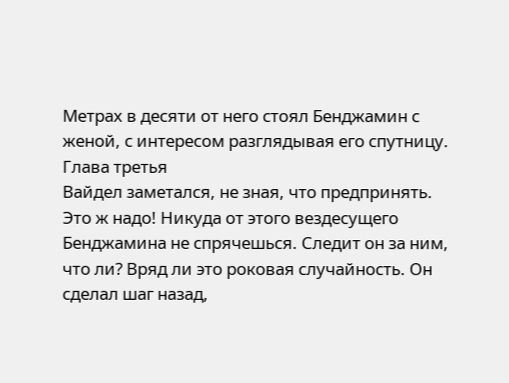Метрах в десяти от него стоял Бенджамин с женой, с интересом разглядывая его спутницу.
Глава третья
Вайдел заметался, не зная, что предпринять. Это ж надо! Никуда от этого вездесущего Бенджамина не спрячешься. Следит он за ним, что ли? Вряд ли это роковая случайность. Он сделал шаг назад,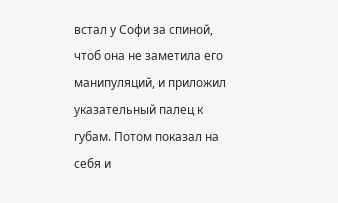встал у Софи за спиной, чтоб она не заметила его манипуляций, и приложил указательный палец к губам. Потом показал на себя и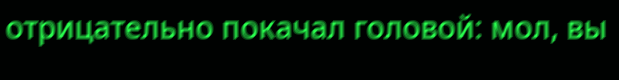отрицательно покачал головой: мол, вы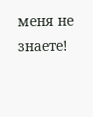меня не знаете!